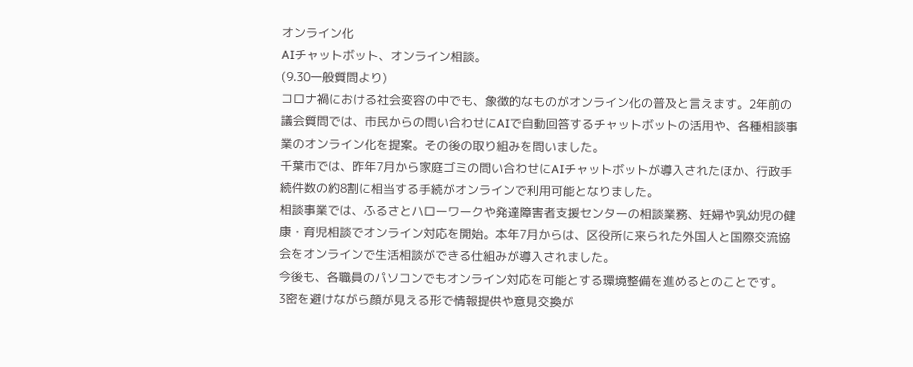オンライン化
AIチャットボット、オンライン相談。
(9.30一般質問より)
コロナ禍における社会変容の中でも、象徴的なものがオンライン化の普及と言えます。2年前の議会質問では、市民からの問い合わせにAIで自動回答するチャットボットの活用や、各種相談事業のオンライン化を提案。その後の取り組みを問いました。
千葉市では、昨年7月から家庭ゴミの問い合わせにAIチャットボットが導入されたほか、行政手続件数の約8割に相当する手続がオンラインで利用可能となりました。
相談事業では、ふるさとハローワークや発達障害者支援センターの相談業務、妊婦や乳幼児の健康・育児相談でオンライン対応を開始。本年7月からは、区役所に来られた外国人と国際交流協会をオンラインで生活相談ができる仕組みが導入されました。
今後も、各職員のパソコンでもオンライン対応を可能とする環境整備を進めるとのことです。
3密を避けながら顔が見える形で情報提供や意見交換が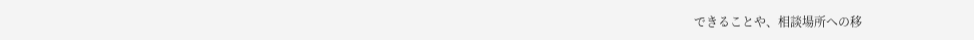できることや、相談場所への移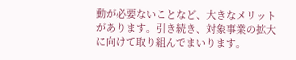動が必要ないことなど、大きなメリットがあります。引き続き、対象事業の拡大に向けて取り組んでまいります。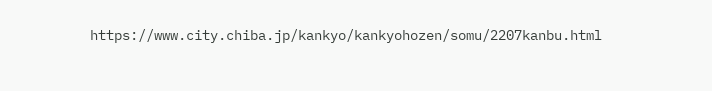https://www.city.chiba.jp/kankyo/kankyohozen/somu/2207kanbu.html